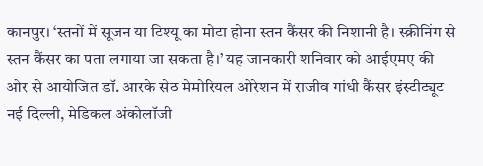कानपुर। ‘स्तनों में सूजन या टिश्यू का मोटा होना स्तन कैंसर की निशानी है। स्क्रीनिंग से स्तन कैंसर का पता लगाया जा सकता है।’ यह जानकारी शनिवार को आईएमए की ओर से आयोजित डॉ. आरके सेठ मेमोरियल ओरेशन में राजीव गांधी कैंसर इंस्टीट्यूट नई दिल्ली, मेडिकल अंकोलॉजी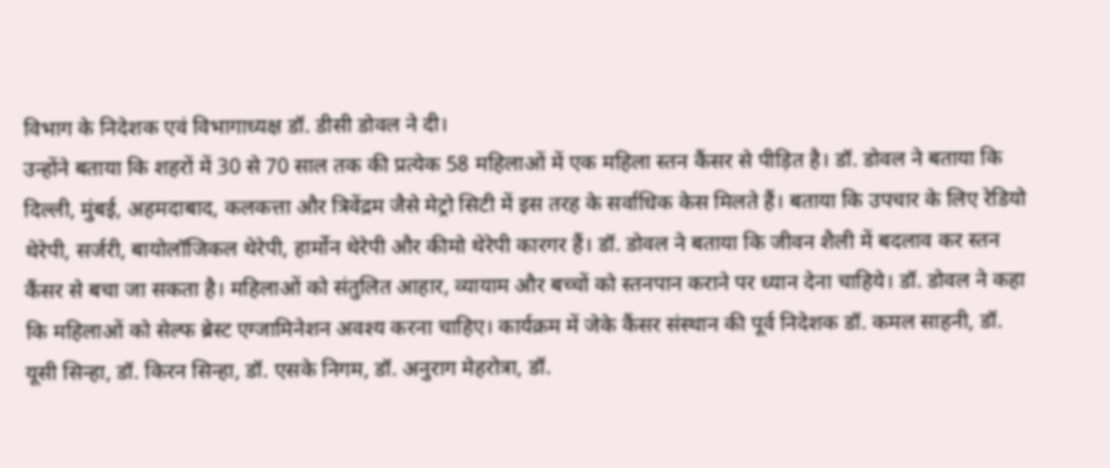विभाग के निदेशक एवं विभागाध्यक्ष डॉ. डीसी डोवल ने दी।
उन्होंने बताया कि शहरों में 30 से 70 साल तक की प्रत्येक 58 महिलाओं में एक महिला स्तन कैंसर से पीड़ित है। डॉ. डोवल ने बताया कि दिल्ली, मुंबई, अहमदाबाद, कलकत्ता और त्रिवेंद्रम जैसे मेट्रो सिटी में इस तरह के सर्वाधिक केस मिलते हैं। बताया कि उपचार के लिए रेडियो थेरेपी, सर्जरी, बायोलॉजिकल थेरेपी, हार्मोन थेरेपी और कीमो थेरेपी कारगर हैं। डॉ. डोवल ने बताया कि जीवन शैली में बदलाव कर स्तन कैंसर से बचा जा सकता है। महिलाओं को संतुलित आहार, व्यायाम और बच्चों को स्तनपान कराने पर ध्यान देना चाहिये। डॉ. डोवल ने कहा कि महिलाओं को सेल्फ ब्रेस्ट एग्जामिनेशन अवश्य करना चाहिए। कार्यक्रम में जेके कैंसर संस्थान की पूर्व निदेशक डॉ. कमल साहनी, डॉ. यूसी सिन्हा, डॉ. किरन सिन्हा, डॉ. एसके निगम, डॉ. अनुराग मेहरोत्रा, डॉ.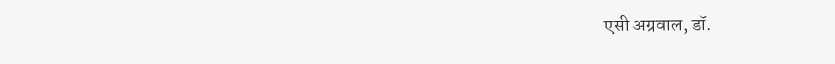एसी अग्रवाल, डॉ.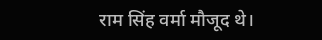राम सिंह वर्मा मौजूद थे।